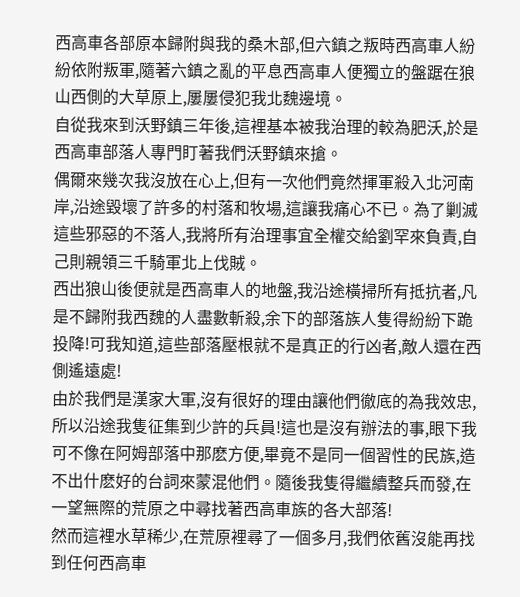西高車各部原本歸附與我的桑木部,但六鎮之叛時西高車人紛紛依附叛軍,隨著六鎮之亂的平息西高車人便獨立的盤踞在狼山西側的大草原上,屢屢侵犯我北魏邊境。
自從我來到沃野鎮三年後,這裡基本被我治理的較為肥沃,於是西高車部落人專門盯著我們沃野鎮來搶。
偶爾來幾次我沒放在心上,但有一次他們竟然揮軍殺入北河南岸,沿途毀壞了許多的村落和牧場,這讓我痛心不已。為了剿滅這些邪惡的不落人,我將所有治理事宜全權交給劉罕來負責,自己則親領三千騎軍北上伐賊。
西出狼山後便就是西高車人的地盤,我沿途橫掃所有抵抗者,凡是不歸附我西魏的人盡數斬殺,余下的部落族人隻得紛紛下跪投降!可我知道,這些部落壓根就不是真正的行凶者,敵人還在西側遙遠處!
由於我們是漢家大軍,沒有很好的理由讓他們徹底的為我效忠,所以沿途我隻征集到少許的兵員!這也是沒有辦法的事,眼下我可不像在阿姆部落中那麽方便,畢竟不是同一個習性的民族,造不出什麽好的台詞來蒙混他們。隨後我隻得繼續整兵而發,在一望無際的荒原之中尋找著西高車族的各大部落!
然而這裡水草稀少,在荒原裡尋了一個多月,我們依舊沒能再找到任何西高車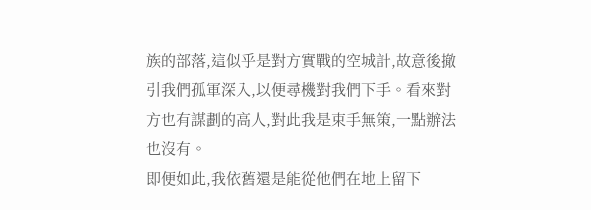族的部落,這似乎是對方實戰的空城計,故意後撤引我們孤軍深入,以便尋機對我們下手。看來對方也有謀劃的高人,對此我是束手無策,一點辦法也沒有。
即便如此,我依舊還是能從他們在地上留下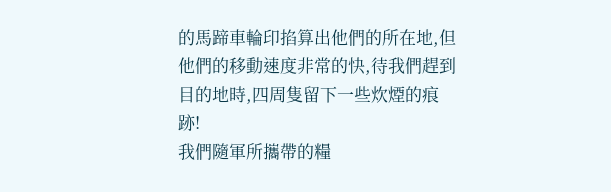的馬蹄車輪印掐算出他們的所在地,但他們的移動速度非常的快,待我們趕到目的地時,四周隻留下一些炊煙的痕跡!
我們隨軍所攜帶的糧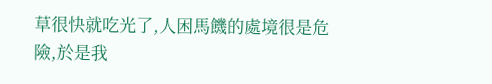草很快就吃光了,人困馬饑的處境很是危險,於是我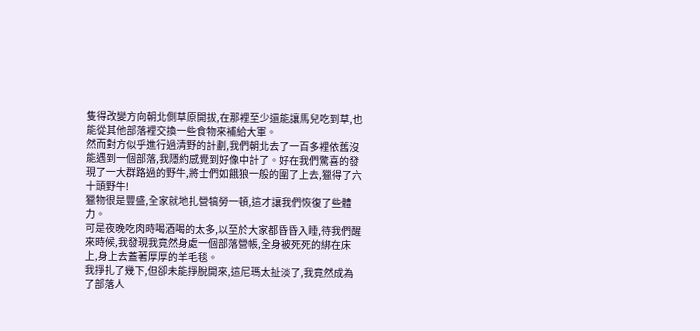隻得改變方向朝北側草原開拔,在那裡至少還能讓馬兒吃到草,也能從其他部落裡交換一些食物來補給大軍。
然而對方似乎進行過清野的計劃,我們朝北去了一百多裡依舊沒能遇到一個部落,我隱約感覺到好像中計了。好在我們驚喜的發現了一大群路過的野牛,將士們如餓狼一般的圍了上去,獵得了六十頭野牛!
獵物很是豐盛,全家就地扎營犒勞一頓,這才讓我們恢復了些體力。
可是夜晚吃肉時喝酒喝的太多,以至於大家都昏昏入睡,待我們醒來時候,我發現我竟然身處一個部落營帳,全身被死死的綁在床上,身上去蓋著厚厚的羊毛毯。
我掙扎了幾下,但卻未能掙脫開來,這尼瑪太扯淡了,我竟然成為了部落人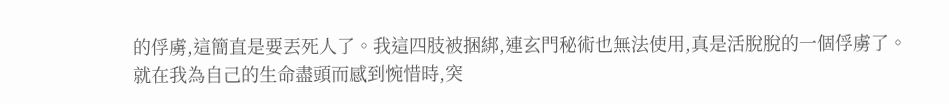的俘虜,這簡直是要丟死人了。我這四肢被捆綁,連玄門秘術也無法使用,真是活脫脫的一個俘虜了。
就在我為自己的生命盡頭而感到惋惜時,突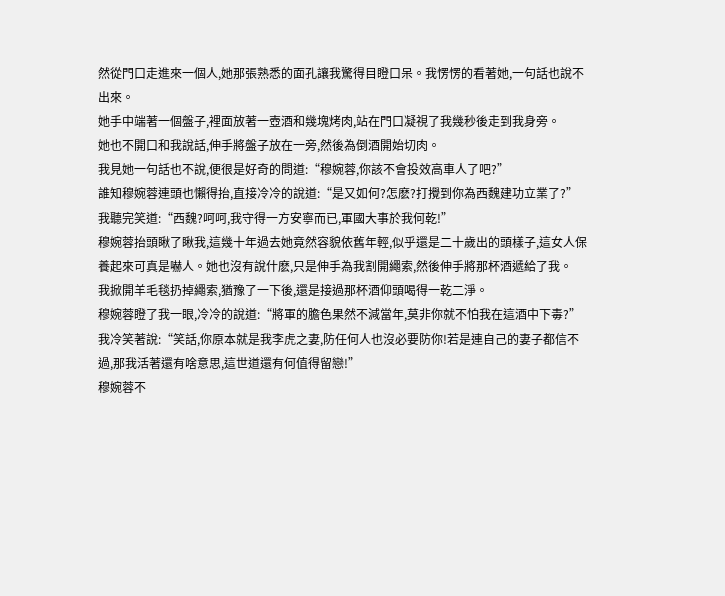然從門口走進來一個人,她那張熟悉的面孔讓我驚得目瞪口呆。我愣愣的看著她,一句話也說不出來。
她手中端著一個盤子,裡面放著一壺酒和幾塊烤肉,站在門口凝視了我幾秒後走到我身旁。
她也不開口和我說話,伸手將盤子放在一旁,然後為倒酒開始切肉。
我見她一句話也不說,便很是好奇的問道:“穆婉蓉,你該不會投效高車人了吧?”
誰知穆婉蓉連頭也懶得抬,直接冷冷的說道:“是又如何?怎麽?打攪到你為西魏建功立業了?”
我聽完笑道:“西魏?呵呵,我守得一方安寧而已,軍國大事於我何乾!”
穆婉蓉抬頭瞅了瞅我,這幾十年過去她竟然容貌依舊年輕,似乎還是二十歲出的頭樣子,這女人保養起來可真是嚇人。她也沒有說什麽,只是伸手為我割開繩索,然後伸手將那杯酒遞給了我。
我掀開羊毛毯扔掉繩索,猶豫了一下後,還是接過那杯酒仰頭喝得一乾二淨。
穆婉蓉瞪了我一眼,冷冷的說道:“將軍的膽色果然不減當年,莫非你就不怕我在這酒中下毒?”
我冷笑著說:“笑話,你原本就是我李虎之妻,防任何人也沒必要防你!若是連自己的妻子都信不過,那我活著還有啥意思,這世道還有何值得留戀!”
穆婉蓉不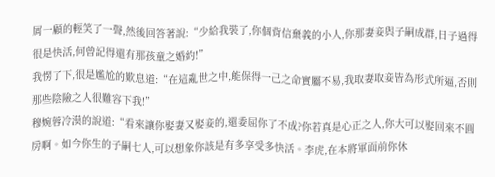屑一顧的輕笑了一聲,然後回答著說:“少給我裝了,你個背信棄義的小人,你那妻妾與子嗣成群,日子過得很是快活,何曾記得還有那孩童之婚約!”
我愣了下,很是尷尬的歎息道:“在這亂世之中,能保得一己之命實屬不易,我取妻取妾皆為形式所逼,否則那些陰險之人很難容下我!”
穆婉蓉冷漠的說道:“看來讓你娶妻又娶妾的,還委屈你了不成?你若真是心正之人,你大可以娶回來不圓房啊。如今你生的子嗣七人,可以想象你該是有多享受多快活。李虎,在本將軍面前你休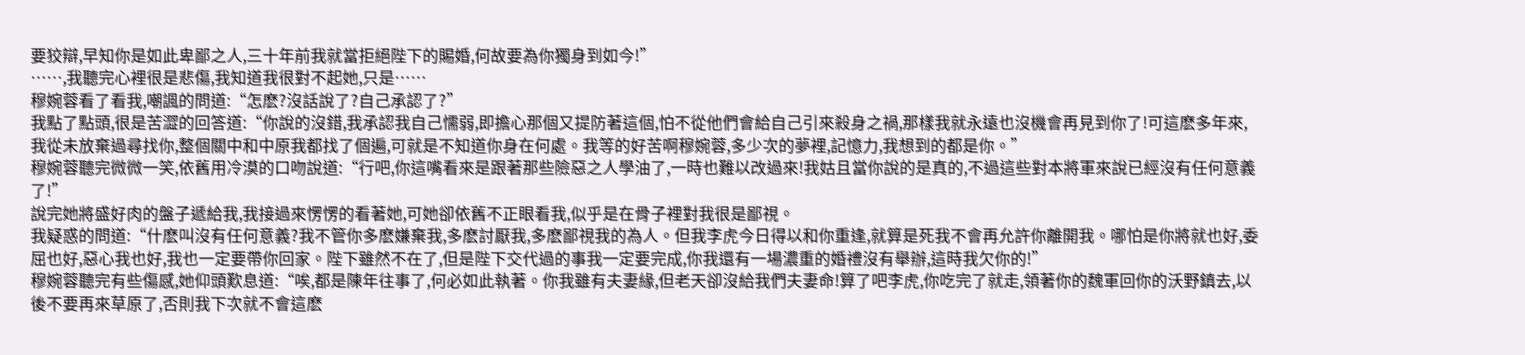要狡辯,早知你是如此卑鄙之人,三十年前我就當拒絕陛下的賜婚,何故要為你獨身到如今!”
……,我聽完心裡很是悲傷,我知道我很對不起她,只是……
穆婉蓉看了看我,嘲諷的問道:“怎麽?沒話說了?自己承認了?”
我點了點頭,很是苦澀的回答道:“你說的沒錯,我承認我自己懦弱,即擔心那個又提防著這個,怕不從他們會給自己引來殺身之禍,那樣我就永遠也沒機會再見到你了!可這麽多年來,我從未放棄過尋找你,整個關中和中原我都找了個遍,可就是不知道你身在何處。我等的好苦啊穆婉蓉,多少次的夢裡,記憶力,我想到的都是你。”
穆婉蓉聽完微微一笑,依舊用冷漠的口吻說道:“行吧,你這嘴看來是跟著那些險惡之人學油了,一時也難以改過來!我姑且當你說的是真的,不過這些對本將軍來說已經沒有任何意義了!”
說完她將盛好肉的盤子遞給我,我接過來愣愣的看著她,可她卻依舊不正眼看我,似乎是在骨子裡對我很是鄙視。
我疑惑的問道:“什麽叫沒有任何意義?我不管你多麽嫌棄我,多麽討厭我,多麽鄙視我的為人。但我李虎今日得以和你重逢,就算是死我不會再允許你離開我。哪怕是你將就也好,委屈也好,惡心我也好,我也一定要帶你回家。陛下雖然不在了,但是陛下交代過的事我一定要完成,你我還有一場濃重的婚禮沒有舉辦,這時我欠你的!”
穆婉蓉聽完有些傷感,她仰頭歎息道:“唉,都是陳年往事了,何必如此執著。你我雖有夫妻緣,但老天卻沒給我們夫妻命!算了吧李虎,你吃完了就走,領著你的魏軍回你的沃野鎮去,以後不要再來草原了,否則我下次就不會這麽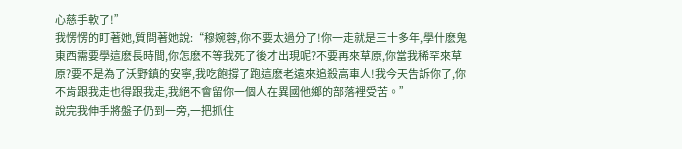心慈手軟了!”
我愣愣的盯著她,質問著她說:“穆婉蓉,你不要太過分了!你一走就是三十多年,學什麽鬼東西需要學這麽長時間,你怎麽不等我死了後才出現呢?不要再來草原,你當我稀罕來草原?要不是為了沃野鎮的安寧,我吃飽撐了跑這麽老遠來追殺高車人!我今天告訴你了,你不肯跟我走也得跟我走,我絕不會留你一個人在異國他鄉的部落裡受苦。”
說完我伸手將盤子仍到一旁,一把抓住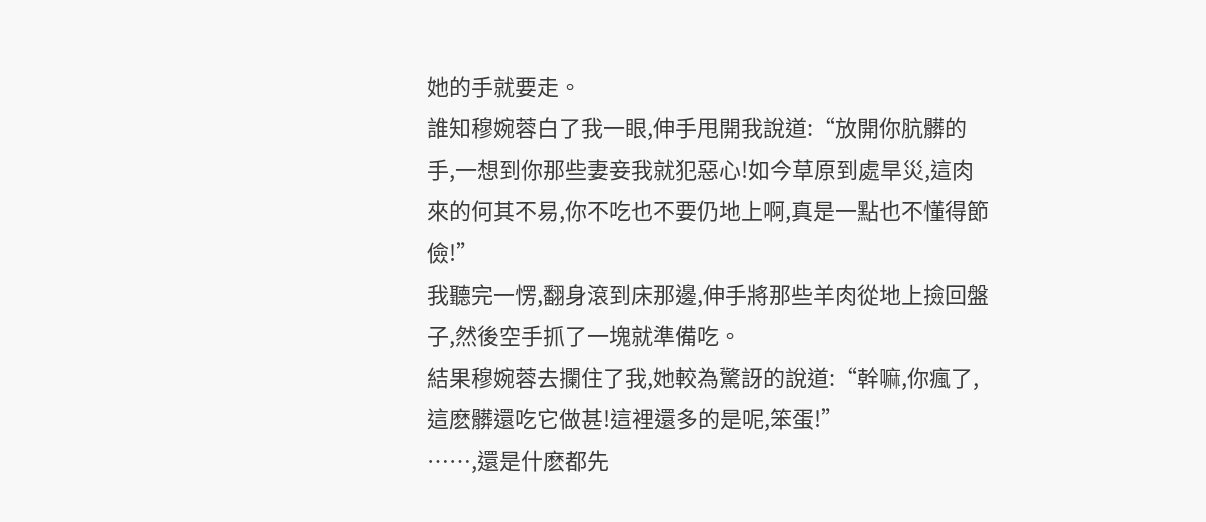她的手就要走。
誰知穆婉蓉白了我一眼,伸手甩開我說道:“放開你肮髒的手,一想到你那些妻妾我就犯惡心!如今草原到處旱災,這肉來的何其不易,你不吃也不要仍地上啊,真是一點也不懂得節儉!”
我聽完一愣,翻身滾到床那邊,伸手將那些羊肉從地上撿回盤子,然後空手抓了一塊就準備吃。
結果穆婉蓉去攔住了我,她較為驚訝的說道:“幹嘛,你瘋了,這麽髒還吃它做甚!這裡還多的是呢,笨蛋!”
……,還是什麽都先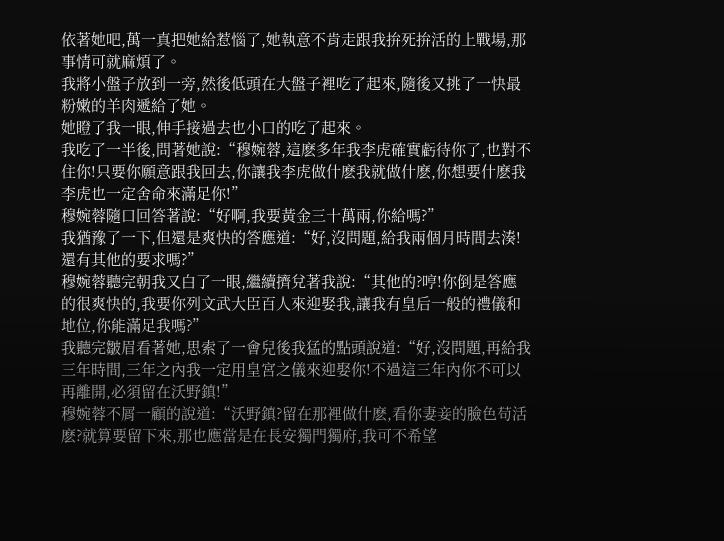依著她吧,萬一真把她給惹惱了,她執意不肯走跟我拚死拚活的上戰場,那事情可就麻煩了。
我將小盤子放到一旁,然後低頭在大盤子裡吃了起來,隨後又挑了一快最粉嫩的羊肉遞給了她。
她瞪了我一眼,伸手接過去也小口的吃了起來。
我吃了一半後,問著她說:“穆婉蓉,這麽多年我李虎確實虧待你了,也對不住你!只要你願意跟我回去,你讓我李虎做什麽我就做什麽,你想要什麽我李虎也一定舍命來滿足你!”
穆婉蓉隨口回答著說:“好啊,我要黃金三十萬兩,你給嗎?”
我猶豫了一下,但還是爽快的答應道:“好,沒問題,給我兩個月時間去湊!還有其他的要求嗎?”
穆婉蓉聽完朝我又白了一眼,繼續擠兌著我說:“其他的?哼!你倒是答應的很爽快的,我要你列文武大臣百人來迎娶我,讓我有皇后一般的禮儀和地位,你能滿足我嗎?”
我聽完皺眉看著她,思索了一會兒後我猛的點頭說道:“好,沒問題,再給我三年時間,三年之內我一定用皇宮之儀來迎娶你!不過這三年內你不可以再離開,必須留在沃野鎮!”
穆婉蓉不屑一顧的說道:“沃野鎮?留在那裡做什麽,看你妻妾的臉色苟活麽?就算要留下來,那也應當是在長安獨門獨府,我可不希望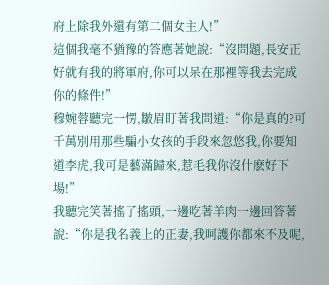府上除我外還有第二個女主人!”
這個我毫不猶豫的答應著她說:“沒問題,長安正好就有我的將軍府,你可以呆在那裡等我去完成你的條件!”
穆婉蓉聽完一愣,皺眉盯著我問道:“你是真的?可千萬別用那些騙小女孩的手段來忽悠我,你要知道李虎,我可是藝滿歸來,惹毛我你沒什麽好下場!”
我聽完笑著搖了搖頭,一邊吃著羊肉一邊回答著說:“你是我名義上的正妻,我呵護你都來不及呢,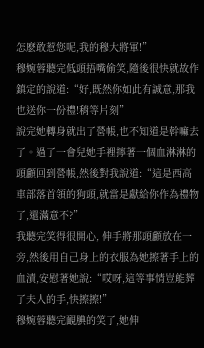怎麽敢惹您呢,我的穆大將軍!”
穆婉蓉聽完低頭捂嘴偷笑,隨後很快就故作鎮定的說道:“好,既然你如此有誠意,那我也送你一份禮!稍等片刻”
說完她轉身就出了營帳,也不知道是幹嘛去了。過了一會兒她手裡擰著一個血淋淋的頭顱回到營帳,然後對我說道:“這是西高車部落首領的狗頭,就當是獻給你作為禮物了,還滿意不?”
我聽完笑得很開心, 伸手將那頭顱放在一旁,然後用自己身上的衣服為她擦著手上的血漬,安慰著她說:“哎呀,這等事情豈能葬了夫人的手,快擦擦!”
穆婉蓉聽完靦腆的笑了,她伸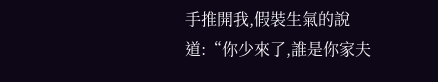手推開我,假裝生氣的說道:“你少來了,誰是你家夫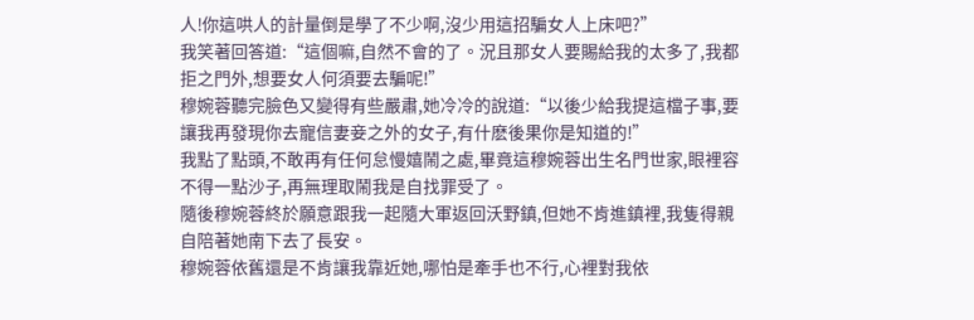人!你這哄人的計量倒是學了不少啊,沒少用這招騙女人上床吧?”
我笑著回答道:“這個嘛,自然不會的了。況且那女人要賜給我的太多了,我都拒之門外,想要女人何須要去騙呢!”
穆婉蓉聽完臉色又變得有些嚴肅,她冷冷的說道:“以後少給我提這檔子事,要讓我再發現你去寵信妻妾之外的女子,有什麽後果你是知道的!”
我點了點頭,不敢再有任何怠慢嬉鬧之處,畢竟這穆婉蓉出生名門世家,眼裡容不得一點沙子,再無理取鬧我是自找罪受了。
隨後穆婉蓉終於願意跟我一起隨大軍返回沃野鎮,但她不肯進鎮裡,我隻得親自陪著她南下去了長安。
穆婉蓉依舊還是不肯讓我靠近她,哪怕是牽手也不行,心裡對我依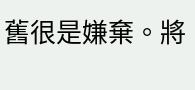舊很是嫌棄。將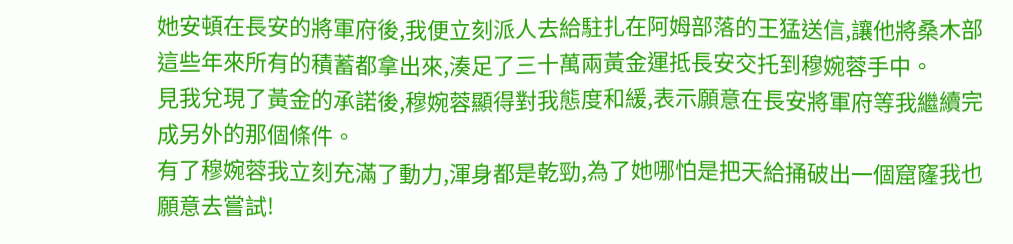她安頓在長安的將軍府後,我便立刻派人去給駐扎在阿姆部落的王猛送信,讓他將桑木部這些年來所有的積蓄都拿出來,湊足了三十萬兩黃金運抵長安交托到穆婉蓉手中。
見我兌現了黃金的承諾後,穆婉蓉顯得對我態度和緩,表示願意在長安將軍府等我繼續完成另外的那個條件。
有了穆婉蓉我立刻充滿了動力,渾身都是乾勁,為了她哪怕是把天給捅破出一個窟窿我也願意去嘗試!